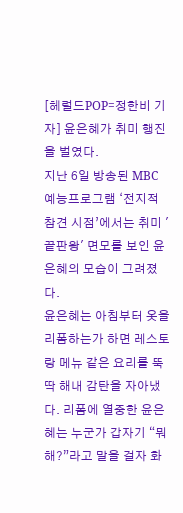[헤럴드POP=정한비 기자] 윤은혜가 취미 행진을 벌였다.
지난 6일 방송된 MBC 예능프로그램 ‘전지적 참견 시점’에서는 취미 '끝판왕' 면모를 보인 윤은혜의 모습이 그려졌다.
윤은혜는 아침부터 옷을 리폼하는가 하면 레스토랑 메뉴 같은 요리를 뚝딱 해내 감탄을 자아냈다. 리폼에 열중한 윤은혜는 누군가 갑자기 “뭐해?”라고 말을 걸자 화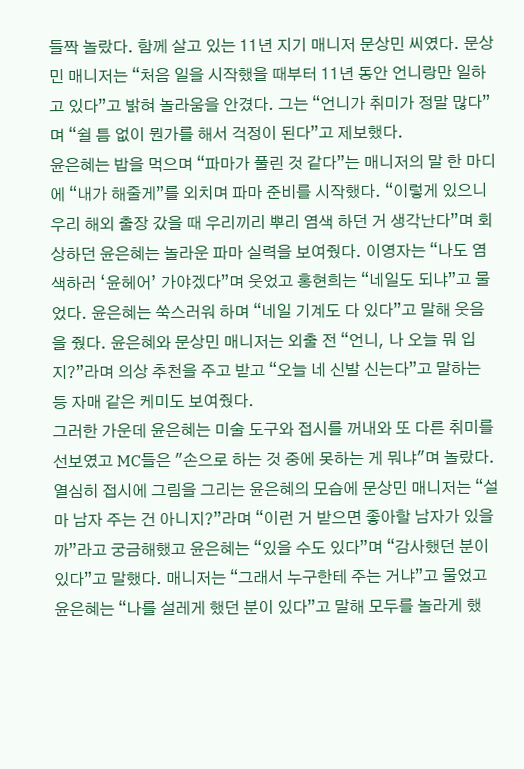들짝 놀랐다. 함께 살고 있는 11년 지기 매니저 문상민 씨였다. 문상민 매니저는 “처음 일을 시작했을 때부터 11년 동안 언니랑만 일하고 있다”고 밝혀 놀라움을 안겼다. 그는 “언니가 취미가 정말 많다”며 “쉴 틈 없이 뭔가를 해서 걱정이 된다”고 제보했다.
윤은혜는 밥을 먹으며 “파마가 풀린 것 같다”는 매니저의 말 한 마디에 “내가 해줄게”를 외치며 파마 준비를 시작했다. “이렇게 있으니 우리 해외 출장 갔을 때 우리끼리 뿌리 염색 하던 거 생각난다”며 회상하던 윤은혜는 놀라운 파마 실력을 보여줬다. 이영자는 “나도 염색하러 ‘윤헤어’ 가야겠다”며 웃었고 홍현희는 “네일도 되냐”고 물었다. 윤은혜는 쑥스러워 하며 “네일 기계도 다 있다”고 말해 웃음을 줬다. 윤은혜와 문상민 매니저는 외출 전 “언니, 나 오늘 뭐 입지?”라며 의상 추천을 주고 받고 “오늘 네 신발 신는다”고 말하는 등 자매 같은 케미도 보여줬다.
그러한 가운데 윤은혜는 미술 도구와 접시를 꺼내와 또 다른 취미를 선보였고 MC들은 "손으로 하는 것 중에 못하는 게 뭐냐"며 놀랐다. 열심히 접시에 그림을 그리는 윤은혜의 모습에 문상민 매니저는 “설마 남자 주는 건 아니지?”라며 “이런 거 받으면 좋아할 남자가 있을까”라고 궁금해했고 윤은혜는 “있을 수도 있다”며 “감사했던 분이 있다”고 말했다. 매니저는 “그래서 누구한테 주는 거냐”고 물었고 윤은혜는 “나를 설레게 했던 분이 있다”고 말해 모두를 놀라게 했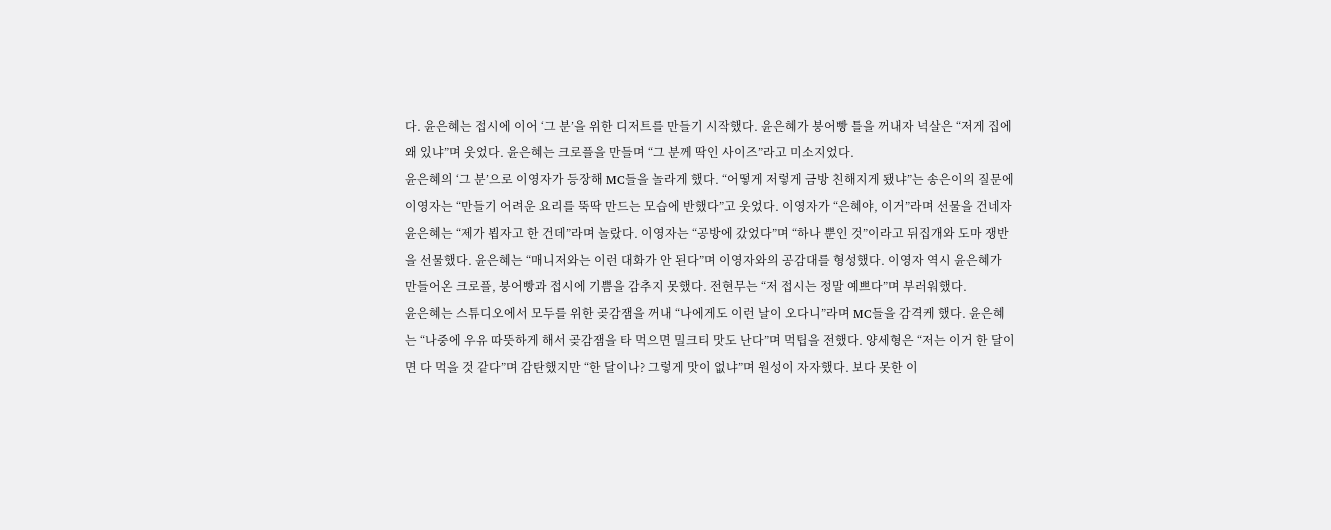다. 윤은혜는 접시에 이어 ‘그 분’을 위한 디저트를 만들기 시작했다. 윤은혜가 붕어빵 틀을 꺼내자 넉살은 “저게 집에 왜 있냐”며 웃었다. 윤은혜는 크로플을 만들며 “그 분께 딱인 사이즈”라고 미소지었다.
윤은혜의 ‘그 분’으로 이영자가 등장해 MC들을 놀라게 했다. “어떻게 저렇게 금방 친해지게 됐냐”는 송은이의 질문에 이영자는 “만들기 어려운 요리를 뚝딱 만드는 모습에 반했다”고 웃었다. 이영자가 “은혜야, 이거”라며 선물을 건네자 윤은혜는 “제가 뵙자고 한 건데”라며 놀랐다. 이영자는 “공방에 갔었다”며 “하나 뿐인 것”이라고 뒤집개와 도마 쟁반을 선물했다. 윤은혜는 “매니저와는 이런 대화가 안 된다”며 이영자와의 공감대를 형성했다. 이영자 역시 윤은혜가 만들어온 크로플, 붕어빵과 접시에 기쁨을 감추지 못했다. 전현무는 “저 접시는 정말 예쁘다”며 부러워했다.
윤은혜는 스튜디오에서 모두를 위한 곶감잼을 꺼내 “나에게도 이런 날이 오다니”라며 MC들을 감격케 했다. 윤은혜는 “나중에 우유 따뜻하게 해서 곶감잼을 타 먹으면 밀크티 맛도 난다”며 먹팁을 전했다. 양세형은 “저는 이거 한 달이면 다 먹을 것 같다”며 감탄했지만 “한 달이나? 그렇게 맛이 없냐”며 원성이 자자했다. 보다 못한 이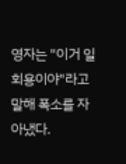영자는 "이거 일회용이야"라고 말해 폭소를 자아냈다.